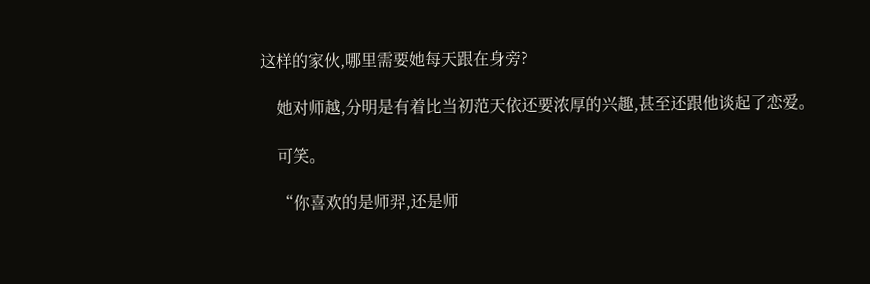这样的家伙,哪里需要她每天跟在身旁?

    她对师越,分明是有着比当初范天依还要浓厚的兴趣,甚至还跟他谈起了恋爱。

    可笑。

    “你喜欢的是师羿,还是师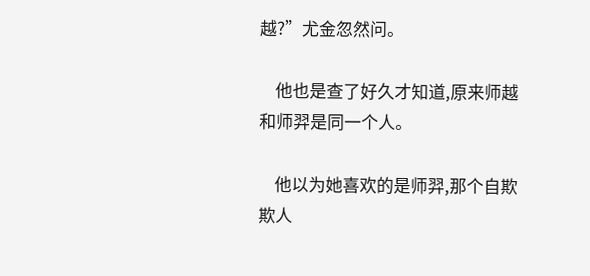越?”尤金忽然问。

    他也是查了好久才知道,原来师越和师羿是同一个人。

    他以为她喜欢的是师羿,那个自欺欺人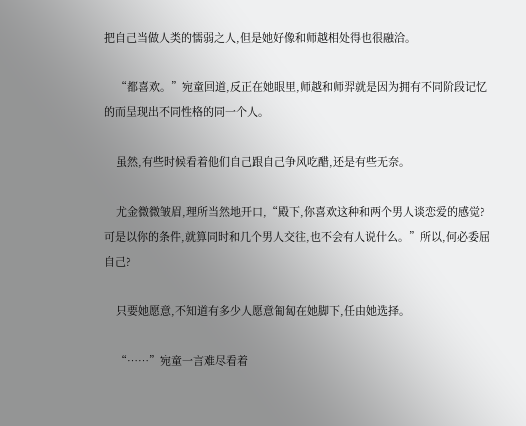把自己当做人类的懦弱之人,但是她好像和师越相处得也很融洽。

    “都喜欢。”宛童回道,反正在她眼里,师越和师羿就是因为拥有不同阶段记忆的而呈现出不同性格的同一个人。

    虽然,有些时候看着他们自己跟自己争风吃醋,还是有些无奈。

    尤金微微皱眉,理所当然地开口,“殿下,你喜欢这种和两个男人谈恋爱的感觉?可是以你的条件,就算同时和几个男人交往,也不会有人说什么。”所以,何必委屈自己?

    只要她愿意,不知道有多少人愿意匍匐在她脚下,任由她选择。

    “……”宛童一言难尽看着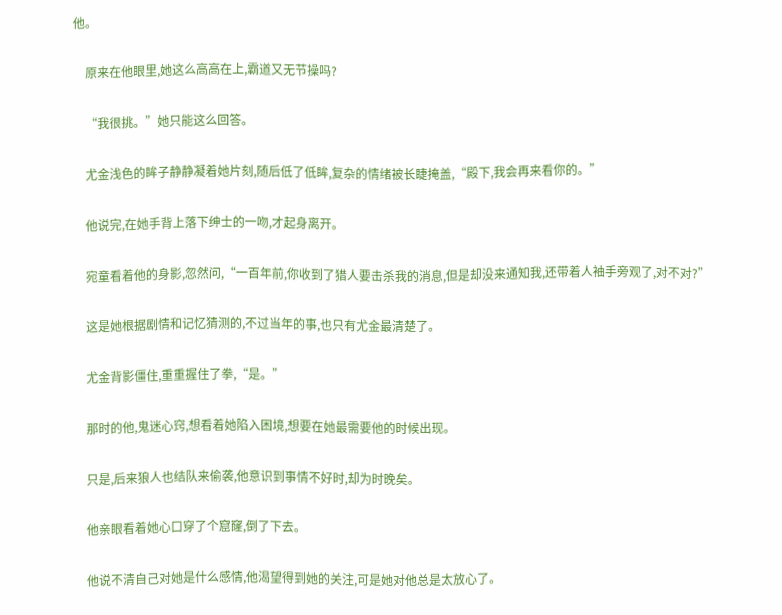他。

    原来在他眼里,她这么高高在上,霸道又无节操吗?

    “我很挑。”她只能这么回答。

    尤金浅色的眸子静静凝着她片刻,随后低了低眸,复杂的情绪被长睫掩盖,“殿下,我会再来看你的。”

    他说完,在她手背上落下绅士的一吻,才起身离开。

    宛童看着他的身影,忽然问,“一百年前,你收到了猎人要击杀我的消息,但是却没来通知我,还带着人袖手旁观了,对不对?”

    这是她根据剧情和记忆猜测的,不过当年的事,也只有尤金最清楚了。

    尤金背影僵住,重重握住了拳,“是。”

    那时的他,鬼迷心窍,想看着她陷入困境,想要在她最需要他的时候出现。

    只是,后来狼人也结队来偷袭,他意识到事情不好时,却为时晚矣。

    他亲眼看着她心口穿了个窟窿,倒了下去。

    他说不清自己对她是什么感情,他渴望得到她的关注,可是她对他总是太放心了。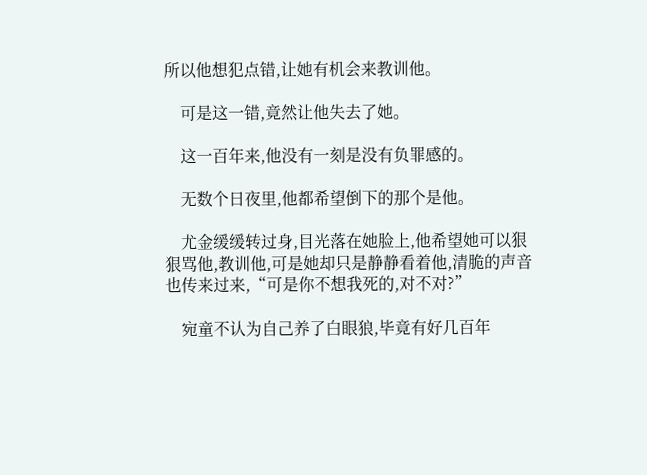所以他想犯点错,让她有机会来教训他。

    可是这一错,竟然让他失去了她。

    这一百年来,他没有一刻是没有负罪感的。

    无数个日夜里,他都希望倒下的那个是他。

    尤金缓缓转过身,目光落在她脸上,他希望她可以狠狠骂他,教训他,可是她却只是静静看着他,清脆的声音也传来过来,“可是你不想我死的,对不对?”

    宛童不认为自己养了白眼狼,毕竟有好几百年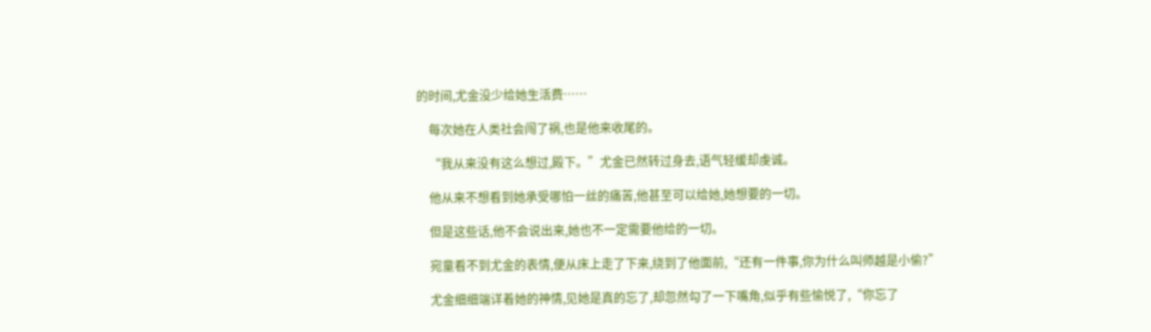的时间,尤金没少给她生活费……

    每次她在人类社会闯了祸,也是他来收尾的。

    “我从来没有这么想过,殿下。”尤金已然转过身去,语气轻缓却虔诚。

    他从来不想看到她承受哪怕一丝的痛苦,他甚至可以给她,她想要的一切。

    但是这些话,他不会说出来,她也不一定需要他给的一切。

    宛童看不到尤金的表情,便从床上走了下来,绕到了他面前,“还有一件事,你为什么叫师越是小偷?”

    尤金细细端详着她的神情,见她是真的忘了,却忽然勾了一下嘴角,似乎有些愉悦了,“你忘了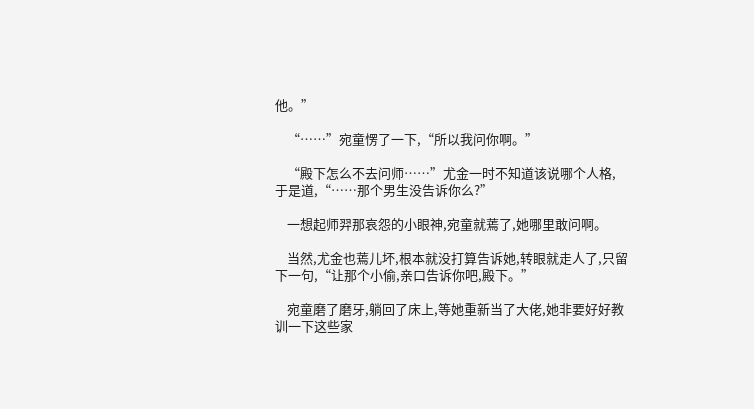他。”

    “……”宛童愣了一下,“所以我问你啊。”

    “殿下怎么不去问师……”尤金一时不知道该说哪个人格,于是道,“……那个男生没告诉你么?”

    一想起师羿那哀怨的小眼神,宛童就蔫了,她哪里敢问啊。

    当然,尤金也蔫儿坏,根本就没打算告诉她,转眼就走人了,只留下一句,“让那个小偷,亲口告诉你吧,殿下。”

    宛童磨了磨牙,躺回了床上,等她重新当了大佬,她非要好好教训一下这些家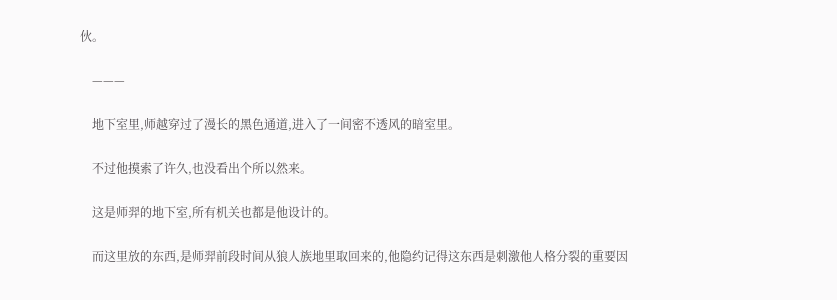伙。

    ———

    地下室里,师越穿过了漫长的黑色通道,进入了一间密不透风的暗室里。

    不过他摸索了许久,也没看出个所以然来。

    这是师羿的地下室,所有机关也都是他设计的。

    而这里放的东西,是师羿前段时间从狼人族地里取回来的,他隐约记得这东西是刺激他人格分裂的重要因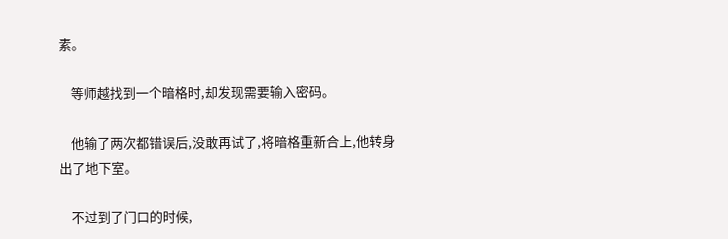素。

    等师越找到一个暗格时,却发现需要输入密码。

    他输了两次都错误后,没敢再试了,将暗格重新合上,他转身出了地下室。

    不过到了门口的时候,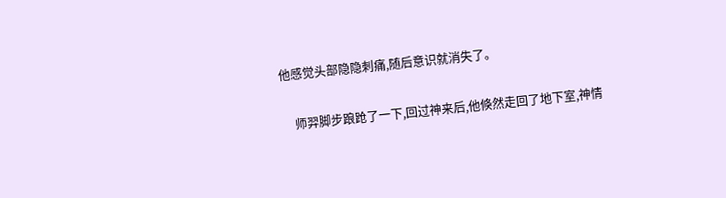他感觉头部隐隐刺痛,随后意识就消失了。

    师羿脚步踉跄了一下,回过神来后,他倏然走回了地下室,神情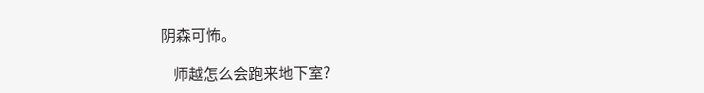阴森可怖。

    师越怎么会跑来地下室?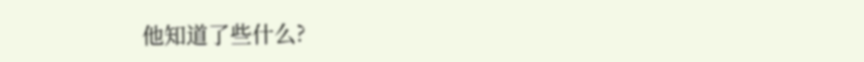他知道了些什么?